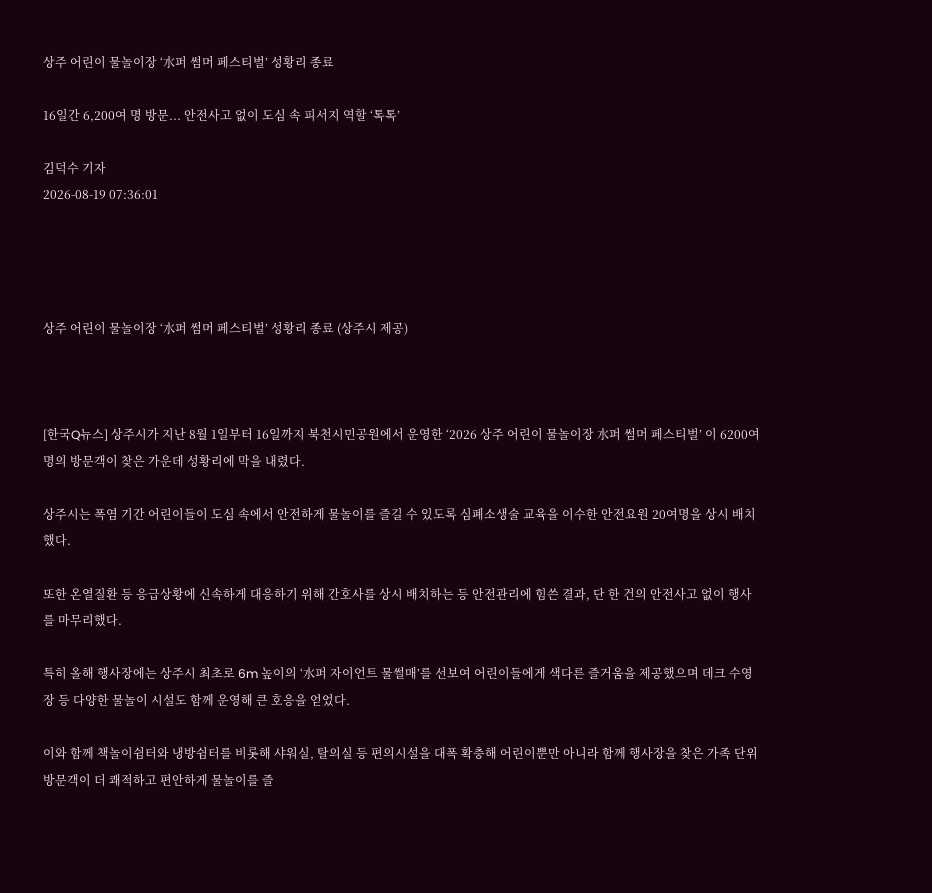상주 어린이 물놀이장 ‘水퍼 썸머 페스티벌’ 성황리 종료

16일간 6,200여 명 방문... 안전사고 없이 도심 속 피서지 역할 ‘톡톡’

김덕수 기자
2026-08-19 07:36:01




상주 어린이 물놀이장 ‘水퍼 썸머 페스티벌’ 성황리 종료 (상주시 제공)



[한국Q뉴스] 상주시가 지난 8월 1일부터 16일까지 북천시민공원에서 운영한 ‘2026 상주 어린이 물놀이장 水퍼 썸머 페스티벌’ 이 6200여명의 방문객이 찾은 가운데 성황리에 막을 내렸다.

상주시는 폭염 기간 어린이들이 도심 속에서 안전하게 물놀이를 즐길 수 있도록 심폐소생술 교육을 이수한 안전요원 20여명을 상시 배치 했다.

또한 온열질환 등 응급상황에 신속하게 대응하기 위해 간호사를 상시 배치하는 등 안전관리에 힘쓴 결과, 단 한 건의 안전사고 없이 행사를 마무리했다.

특히 올해 행사장에는 상주시 최초로 6m 높이의 ‘水퍼 자이언트 물썰매’를 선보여 어린이들에게 색다른 즐거움을 제공했으며 데크 수영장 등 다양한 물놀이 시설도 함께 운영해 큰 호응을 얻었다.

이와 함께 책놀이쉼터와 냉방쉼터를 비롯해 샤워실, 탈의실 등 편의시설을 대폭 확충해 어린이뿐만 아니라 함께 행사장을 찾은 가족 단위 방문객이 더 쾌적하고 편안하게 물놀이를 즐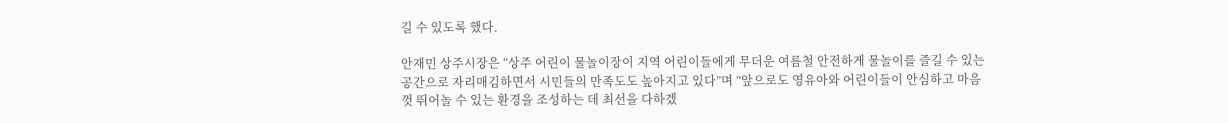길 수 있도록 했다.

안재민 상주시장은 “상주 어린이 물놀이장이 지역 어린이들에게 무더운 여름철 안전하게 물놀이를 즐길 수 있는 공간으로 자리매김하면서 시민들의 만족도도 높아지고 있다”며 “앞으로도 영유아와 어린이들이 안심하고 마음껏 뛰어놀 수 있는 환경을 조성하는 데 최선을 다하겠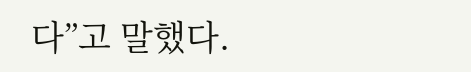다”고 말했다.